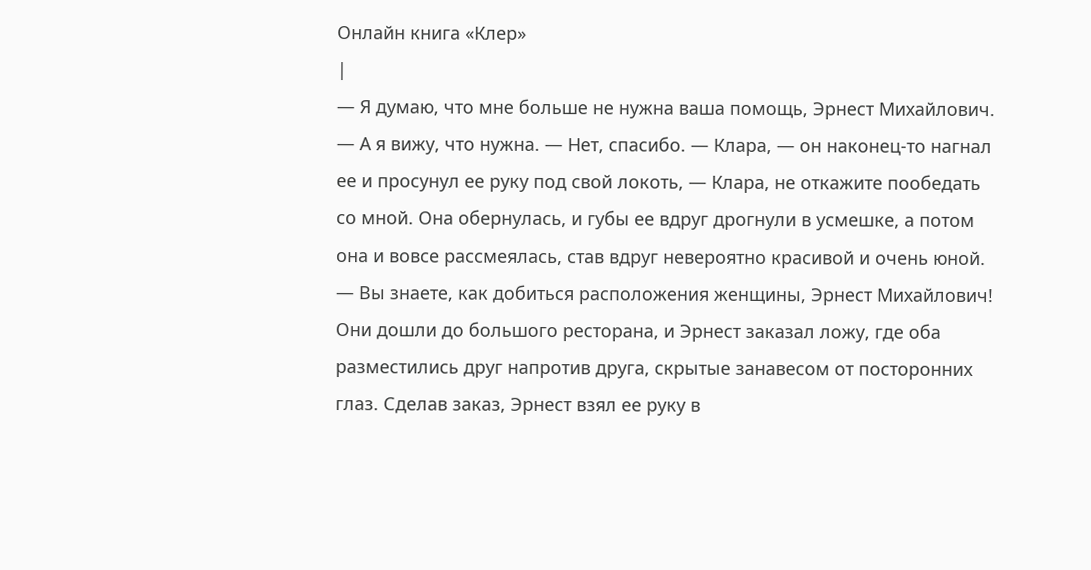Онлайн книга «Клер»
|
— Я думаю, что мне больше не нужна ваша помощь, Эрнест Михайлович. — А я вижу, что нужна. — Нет, спасибо. — Клара, — он наконец-то нагнал ее и просунул ее руку под свой локоть, — Клара, не откажите пообедать со мной. Она обернулась, и губы ее вдруг дрогнули в усмешке, а потом она и вовсе рассмеялась, став вдруг невероятно красивой и очень юной. — Вы знаете, как добиться расположения женщины, Эрнест Михайлович! Они дошли до большого ресторана, и Эрнест заказал ложу, где оба разместились друг напротив друга, скрытые занавесом от посторонних глаз. Сделав заказ, Эрнест взял ее руку в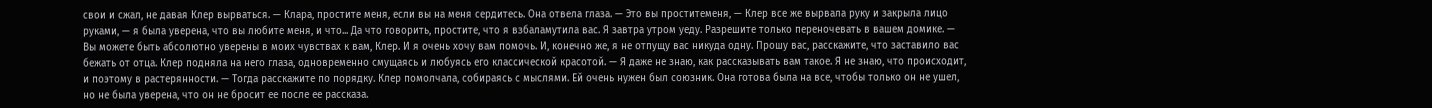свои и сжал, не давая Клер вырваться. — Клара, простите меня, если вы на меня сердитесь. Она отвела глаза. — Это вы проститеменя, — Клер все же вырвала руку и закрыла лицо руками, — я была уверена, что вы любите меня, и что... Да что говорить, простите, что я взбаламутила вас. Я завтра утром уеду. Разрешите только переночевать в вашем домике. — Вы можете быть абсолютно уверены в моих чувствах к вам, Клер. И я очень хочу вам помочь. И, конечно же, я не отпущу вас никуда одну. Прошу вас, расскажите, что заставило вас бежать от отца. Клер подняла на него глаза, одновременно смущаясь и любуясь его классической красотой. — Я даже не знаю, как рассказывать вам такое. Я не знаю, что происходит, и поэтому в растерянности. — Тогда расскажите по порядку. Клер помолчала, собираясь с мыслями. Ей очень нужен был союзник. Она готова была на все, чтобы только он не ушел, но не была уверена, что он не бросит ее после ее рассказа.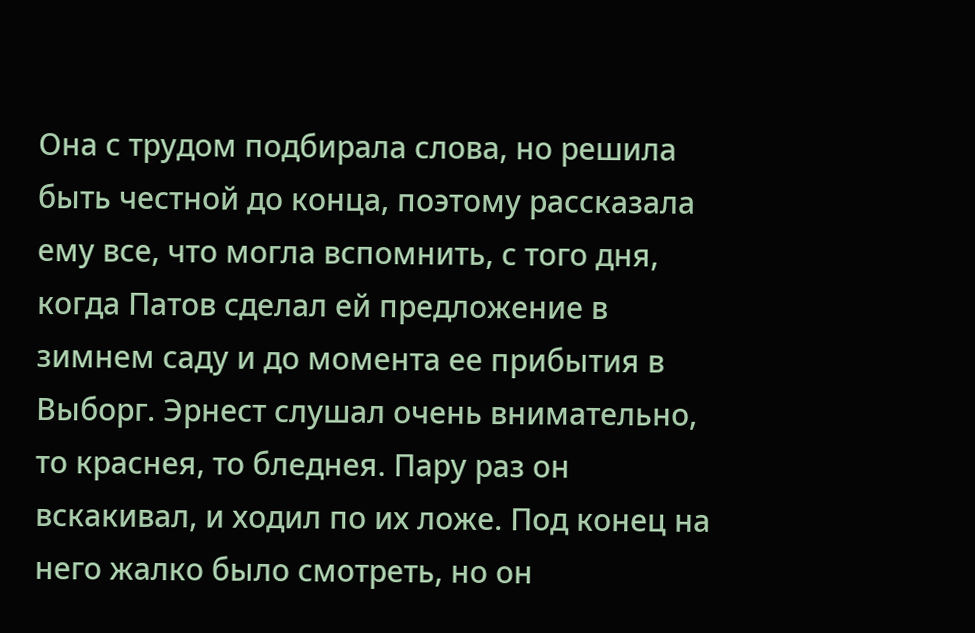Она с трудом подбирала слова, но решила быть честной до конца, поэтому рассказала ему все, что могла вспомнить, с того дня, когда Патов сделал ей предложение в зимнем саду и до момента ее прибытия в Выборг. Эрнест слушал очень внимательно, то краснея, то бледнея. Пару раз он вскакивал, и ходил по их ложе. Под конец на него жалко было смотреть, но он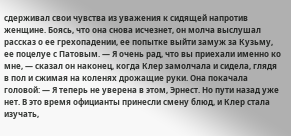сдерживал свои чувства из уважения к сидящей напротив женщине. Боясь, что она снова исчезнет, он молча выслушал рассказ о ее грехопадении, ее попытке выйти замуж за Кузьму, ее поцелуе с Патовым. — Я очень рад, что вы приехали именно ко мне, — сказал он наконец, когда Клер замолчала и сидела, глядя в пол и сжимая на коленях дрожащие руки. Она покачала головой: — Я теперь не уверена в этом, Эрнест. Но пути назад уже нет. В это время официанты принесли смену блюд, и Клер стала изучать,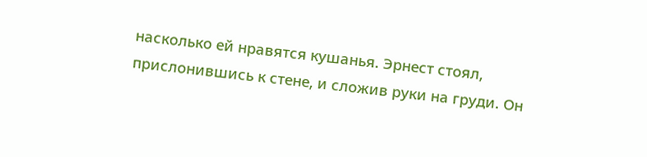насколько ей нравятся кушанья. Эрнест стоял, прислонившись к стене, и сложив руки на груди. Он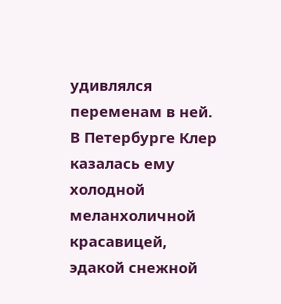удивлялся переменам в ней. В Петербурге Клер казалась ему холодной меланхоличной красавицей, эдакой снежной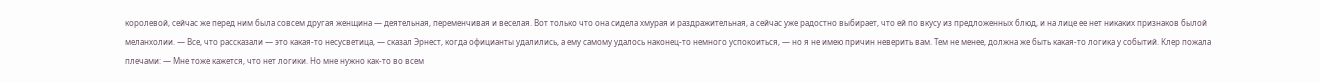королевой, сейчас же перед ним была совсем другая женщина — деятельная, переменчивая и веселая. Вот только что она сидела хмурая и раздражительная, а сейчас уже радостно выбирает, что ей по вкусу из предложенных блюд, и на лице ее нет никаких признаков былой меланхолии. — Все, что рассказали — это какая-то несусветица, — сказал Эрнест, когда официанты удалились, а ему самому удалось наконец-то немного успокоиться, — но я не имею причин неверить вам. Тем не менее, должна же быть какая-то логика у событий. Клер пожала плечами: — Мне тоже кажется, что нет логики. Но мне нужно как-то во всем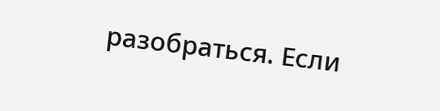разобраться. Если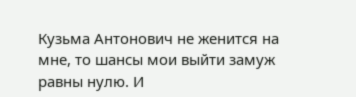Кузьма Антонович не женится на мне, то шансы мои выйти замуж равны нулю. И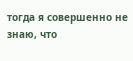тогда я совершенно не знаю, что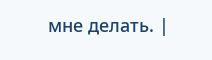мне делать. |